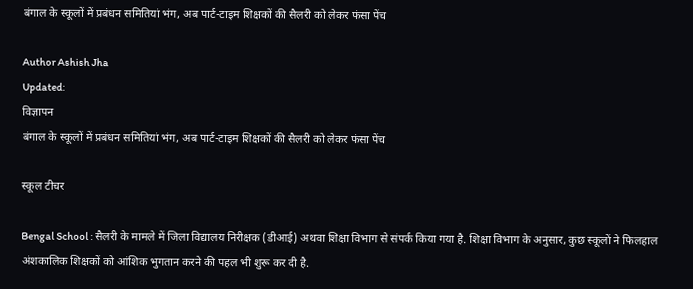बंगाल के स्कूलों में प्रबंधन समितियां भंग, अब पार्ट-टाइम शिक्षकों की सैलरी को लेकर फंसा पेंच

Author Ashish Jha
Updated:
विज्ञापन
बंगाल के स्कूलों में प्रबंधन समितियां भंग, अब पार्ट-टाइम शिक्षकों की सैलरी को लेकर फंसा पेंच

स्कूल टीचर

Bengal School : सैलरी के मामले में जिला विद्यालय निरीक्षक (डीआई) अथवा शिक्षा विभाग से संपर्क किया गया है. शिक्षा विभाग के अनुसार, कुछ स्कूलों ने फिलहाल अंशकालिक शिक्षकों को आंशिक भुगतान करने की पहल भी शुरू कर दी है.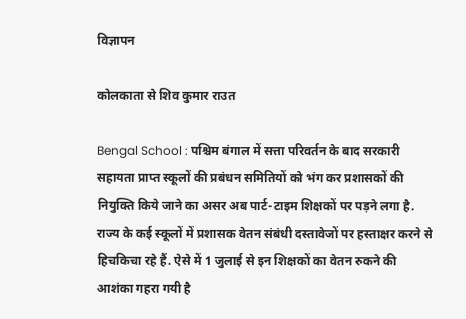विज्ञापन

कोलकाता से शिव कुमार राउत

Bengal School : पश्चिम बंगाल में सत्ता परिवर्तन के बाद सरकारी सहायता प्राप्त स्कूलों की प्रबंधन समितियों को भंग कर प्रशासकों की नियुक्ति किये जाने का असर अब पार्ट-टाइम शिक्षकों पर पड़ने लगा है. राज्य के कई स्कूलों में प्रशासक वेतन संबंधी दस्तावेजों पर हस्ताक्षर करने से हिचकिचा रहे हैं. ऐसे में 1 जुलाई से इन शिक्षकों का वेतन रुकने की आशंका गहरा गयी है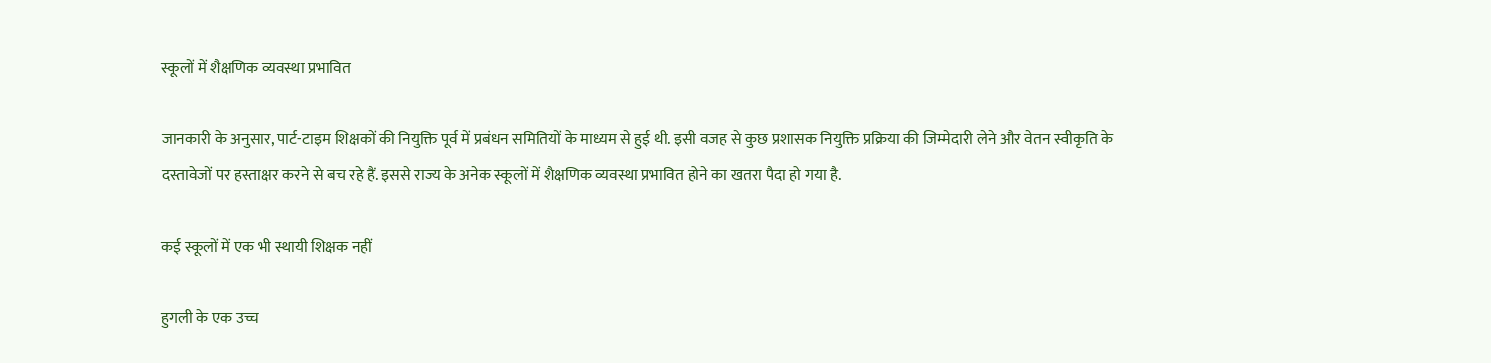स्कूलों में शैक्षणिक व्यवस्था प्रभावित

जानकारी के अनुसार, पार्ट-टाइम शिक्षकों की नियुक्ति पूर्व में प्रबंधन समितियों के माध्यम से हुई थी. इसी वजह से कुछ प्रशासक नियुक्ति प्रक्रिया की जिम्मेदारी लेने और वेतन स्वीकृति के दस्तावेजों पर हस्ताक्षर करने से बच रहे हैं. इससे राज्य के अनेक स्कूलों में शैक्षणिक व्यवस्था प्रभावित होने का खतरा पैदा हो गया है.

कई स्कूलों में एक भी स्थायी शिक्षक नहीं

हुगली के एक उच्च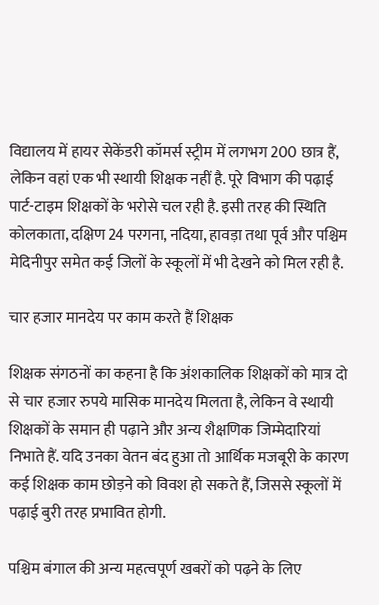विद्यालय में हायर सेकेंडरी कॉमर्स स्ट्रीम में लगभग 200 छात्र हैं, लेकिन वहां एक भी स्थायी शिक्षक नहीं है. पूरे विभाग की पढ़ाई पार्ट-टाइम शिक्षकों के भरोसे चल रही है. इसी तरह की स्थिति कोलकाता, दक्षिण 24 परगना, नदिया, हावड़ा तथा पूर्व और पश्चिम मेदिनीपुर समेत कई जिलों के स्कूलों में भी देखने को मिल रही है.

चार हजार मानदेय पर काम करते हैं शिक्षक

शिक्षक संगठनों का कहना है कि अंशकालिक शिक्षकों को मात्र दो से चार हजार रुपये मासिक मानदेय मिलता है, लेकिन वे स्थायी शिक्षकों के समान ही पढ़ाने और अन्य शैक्षणिक जिम्मेदारियां निभाते हैं. यदि उनका वेतन बंद हुआ तो आर्थिक मजबूरी के कारण कई शिक्षक काम छोड़ने को विवश हो सकते हैं, जिससे स्कूलों में पढ़ाई बुरी तरह प्रभावित होगी.

पश्चिम बंगाल की अन्य महत्वपूर्ण खबरों को पढ़ने के लिए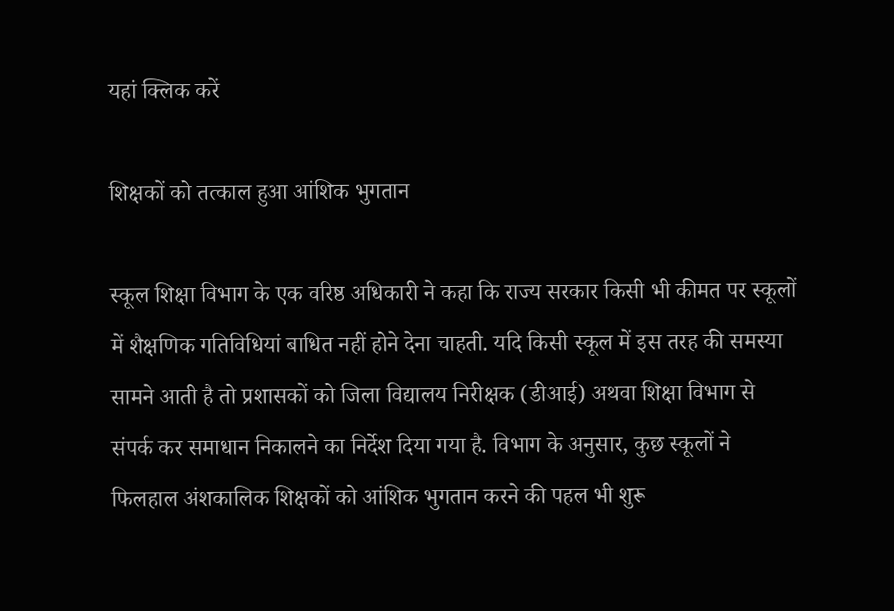यहां क्लिक करें

शिक्षकों को तत्काल हुआ आंशिक भुगतान

स्कूल शिक्षा विभाग के एक वरिष्ठ अधिकारी ने कहा कि राज्य सरकार किसी भी कीमत पर स्कूलों में शैक्षणिक गतिविधियां बाधित नहीं होने देना चाहती. यदि किसी स्कूल में इस तरह की समस्या सामने आती है तो प्रशासकों को जिला विद्यालय निरीक्षक (डीआई) अथवा शिक्षा विभाग से संपर्क कर समाधान निकालने का निर्देश दिया गया है. विभाग के अनुसार, कुछ स्कूलों ने फिलहाल अंशकालिक शिक्षकों को आंशिक भुगतान करने की पहल भी शुरू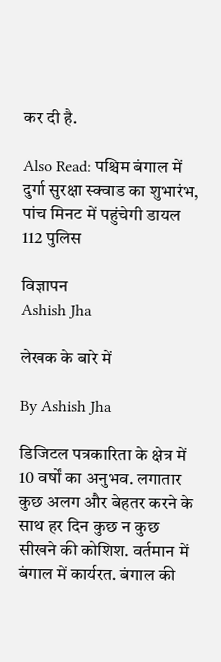कर दी है.

Also Read: पश्चिम बंगाल में दुर्गा सुरक्षा स्क्वाड का शुभारंभ, पांच मिनट में पहुंचेगी डायल 112 पुलिस

विज्ञापन
Ashish Jha

लेखक के बारे में

By Ashish Jha

डिजिटल पत्रकारिता के क्षेत्र में 10 वर्षों का अनुभव. लगातार कुछ अलग और बेहतर करने के साथ हर दिन कुछ न कुछ सीखने की कोशिश. वर्तमान में बंगाल में कार्यरत. बंगाल की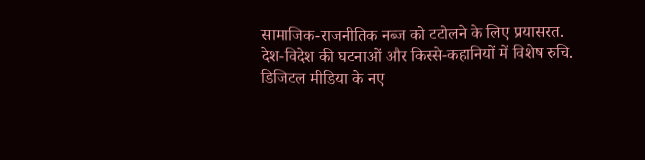सामाजिक-राजनीतिक नब्ज को टटोलने के लिए प्रयासरत. देश-विदेश की घटनाओं और किस्से-कहानियों में विशेष रुचि. डिजिटल मीडिया के नए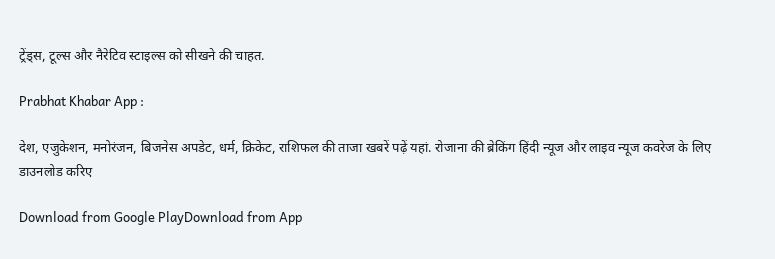ट्रेंड्स, टूल्स और नैरेटिव स्टाइल्स को सीखने की चाहत.

Prabhat Khabar App :

देश, एजुकेशन, मनोरंजन, बिजनेस अपडेट, धर्म, क्रिकेट, राशिफल की ताजा खबरें पढ़ें यहां. रोजाना की ब्रेकिंग हिंदी न्यूज और लाइव न्यूज कवरेज के लिए डाउनलोड करिए

Download from Google PlayDownload from App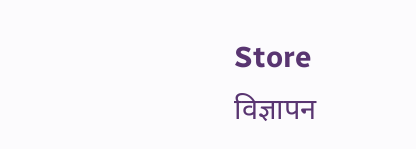Store
विज्ञापन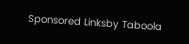Sponsored Linksby Taboola